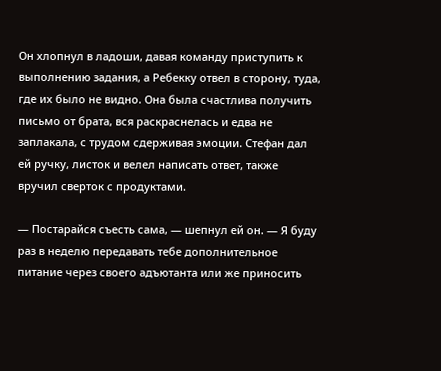Он хлопнул в ладоши, давая команду приступить к выполнению задания, а Ребекку отвел в сторону, туда, где их было не видно. Она была счастлива получить письмо от брата, вся раскраснелась и едва не заплакала, с трудом сдерживая эмоции. Стефан дал ей ручку, листок и велел написать ответ, также вручил сверток с продуктами.

— Постарайся съесть сама, — шепнул ей он. — Я буду раз в неделю передавать тебе дополнительное питание через своего адъютанта или же приносить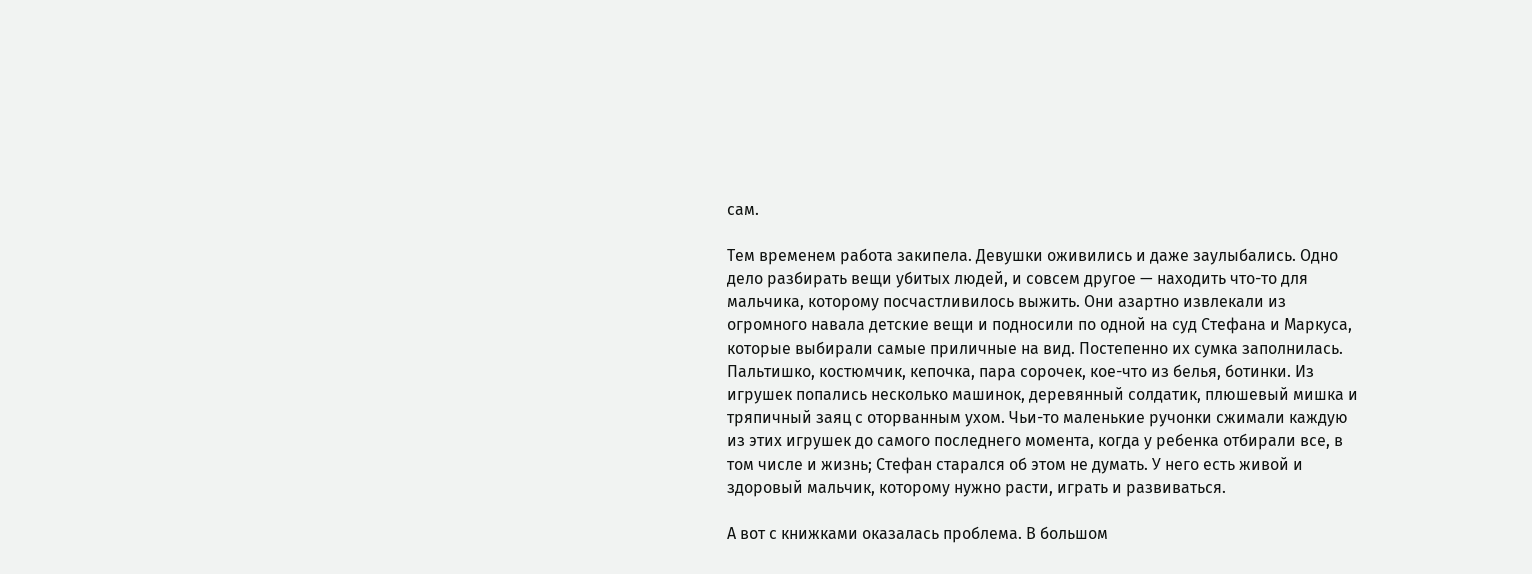сам.

Тем временем работа закипела. Девушки оживились и даже заулыбались. Одно дело разбирать вещи убитых людей, и совсем другое — находить что-то для мальчика, которому посчастливилось выжить. Они азартно извлекали из огромного навала детские вещи и подносили по одной на суд Стефана и Маркуса, которые выбирали самые приличные на вид. Постепенно их сумка заполнилась. Пальтишко, костюмчик, кепочка, пара сорочек, кое-что из белья, ботинки. Из игрушек попались несколько машинок, деревянный солдатик, плюшевый мишка и тряпичный заяц с оторванным ухом. Чьи-то маленькие ручонки сжимали каждую из этих игрушек до самого последнего момента, когда у ребенка отбирали все, в том числе и жизнь; Стефан старался об этом не думать. У него есть живой и здоровый мальчик, которому нужно расти, играть и развиваться.

А вот с книжками оказалась проблема. В большом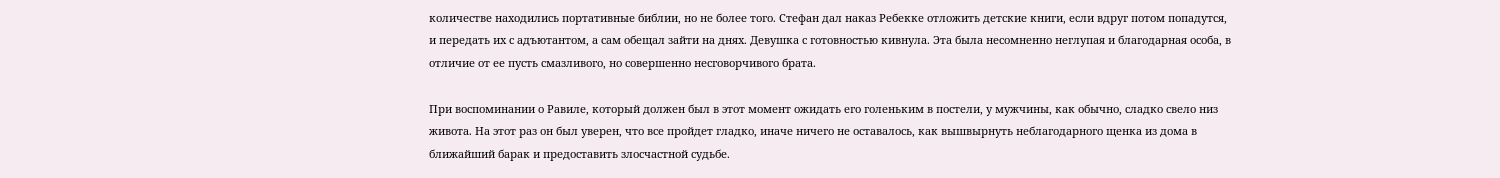количестве находились портативные библии, но не более того. Стефан дал наказ Ребекке отложить детские книги, если вдруг потом попадутся, и передать их с адъютантом, а сам обещал зайти на днях. Девушка с готовностью кивнула. Эта была несомненно неглупая и благодарная особа, в отличие от ее пусть смазливого, но совершенно несговорчивого брата.

При воспоминании о Равиле, который должен был в этот момент ожидать его голеньким в постели, у мужчины, как обычно, сладко свело низ живота. На этот раз он был уверен, что все пройдет гладко, иначе ничего не оставалось, как вышвырнуть неблагодарного щенка из дома в ближайший барак и предоставить злосчастной судьбе.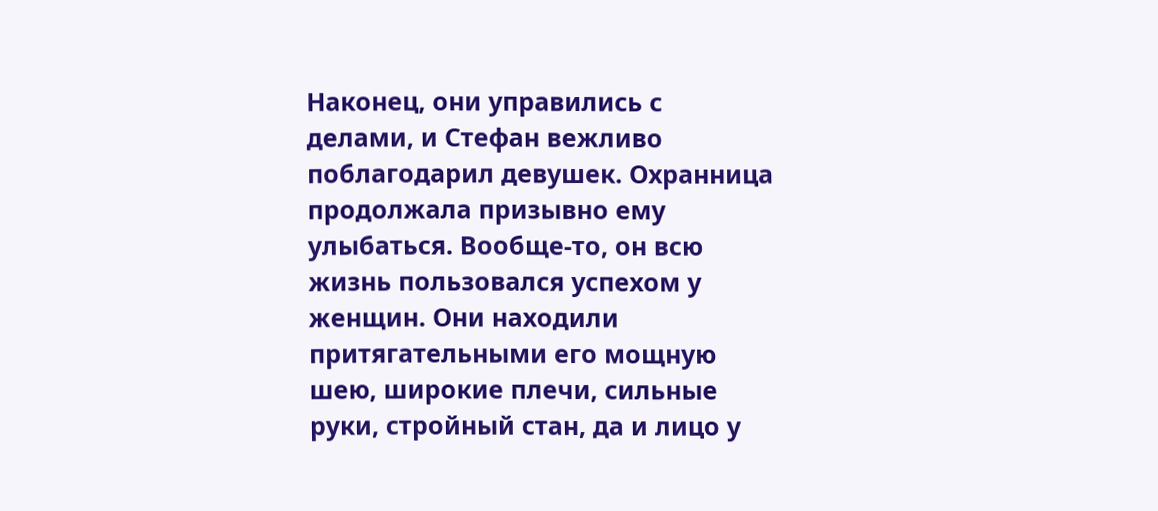Наконец, они управились с делами, и Стефан вежливо поблагодарил девушек. Охранница продолжала призывно ему улыбаться. Вообще-то, он всю жизнь пользовался успехом у женщин. Они находили притягательными его мощную шею, широкие плечи, сильные руки, стройный стан, да и лицо у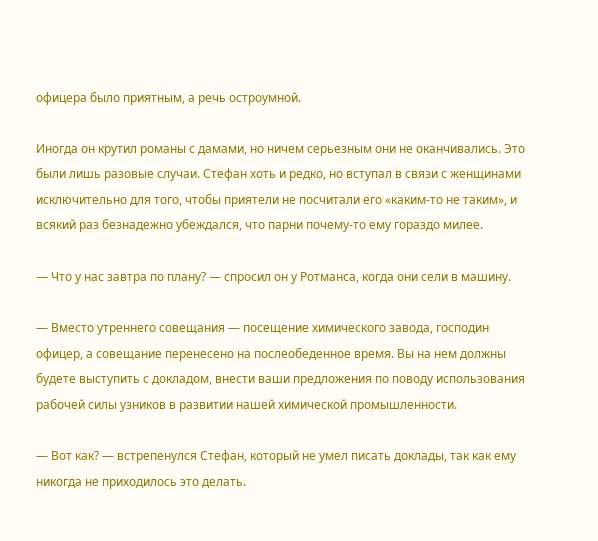офицера было приятным, а речь остроумной.

Иногда он крутил романы с дамами, но ничем серьезным они не оканчивались. Это были лишь разовые случаи. Стефан хоть и редко, но вступал в связи с женщинами исключительно для того, чтобы приятели не посчитали его «каким-то не таким», и всякий раз безнадежно убеждался, что парни почему-то ему гораздо милее.

— Что у нас завтра по плану? — спросил он у Ротманса, когда они сели в машину.

— Вместо утреннего совещания — посещение химического завода, господин офицер, а совещание перенесено на послеобеденное время. Вы на нем должны будете выступить с докладом, внести ваши предложения по поводу использования рабочей силы узников в развитии нашей химической промышленности.

— Вот как? — встрепенулся Стефан, который не умел писать доклады, так как ему никогда не приходилось это делать.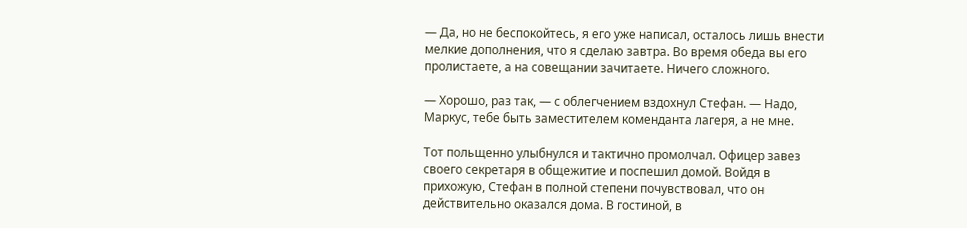— Да, но не беспокойтесь, я его уже написал, осталось лишь внести мелкие дополнения, что я сделаю завтра. Во время обеда вы его пролистаете, а на совещании зачитаете. Ничего сложного.

— Хорошо, раз так, — с облегчением вздохнул Стефан. — Надо, Маркус, тебе быть заместителем коменданта лагеря, а не мне.

Тот польщенно улыбнулся и тактично промолчал. Офицер завез своего секретаря в общежитие и поспешил домой. Войдя в прихожую, Стефан в полной степени почувствовал, что он действительно оказался дома. В гостиной, в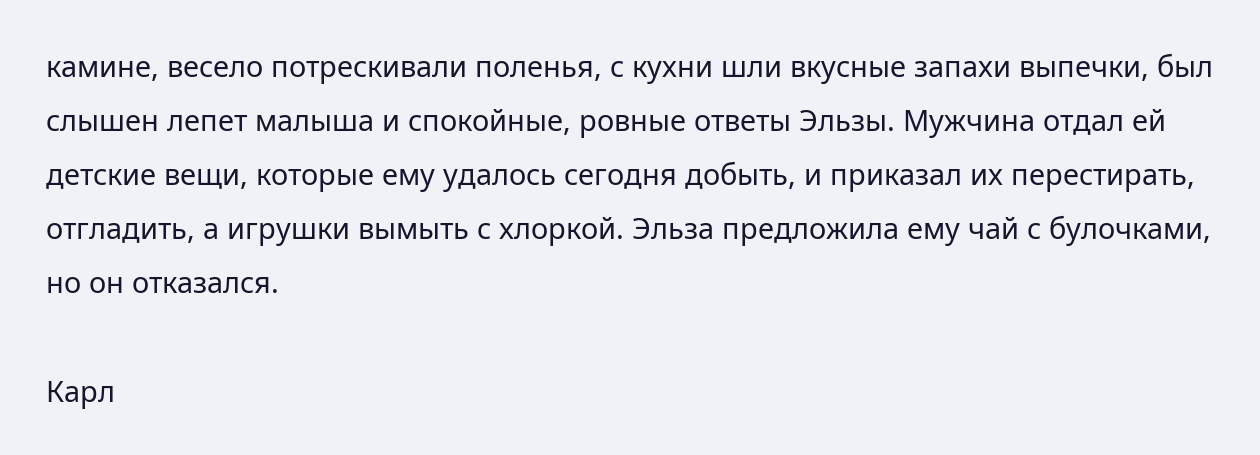камине, весело потрескивали поленья, с кухни шли вкусные запахи выпечки, был слышен лепет малыша и спокойные, ровные ответы Эльзы. Мужчина отдал ей детские вещи, которые ему удалось сегодня добыть, и приказал их перестирать, отгладить, а игрушки вымыть с хлоркой. Эльза предложила ему чай с булочками, но он отказался.

Карл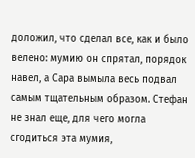доложил, что сделал все, как и было велено: мумию он спрятал, порядок навел, а Сара вымыла весь подвал самым тщательным образом. Стефан не знал еще, для чего могла сгодиться эта мумия,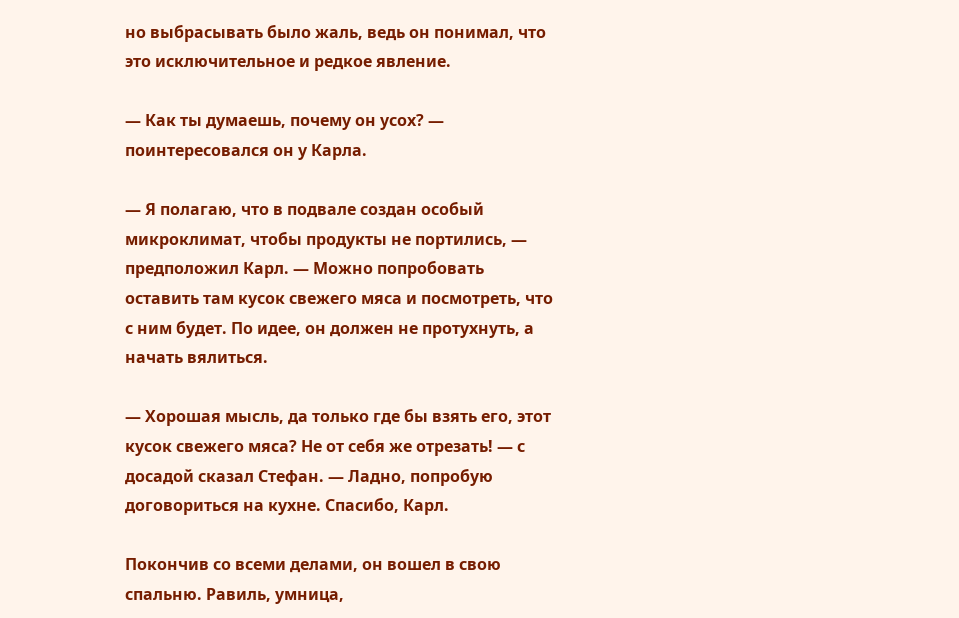но выбрасывать было жаль, ведь он понимал, что это исключительное и редкое явление.

— Как ты думаешь, почему он усох? — поинтересовался он у Карла.

— Я полагаю, что в подвале создан особый микроклимат, чтобы продукты не портились, — предположил Карл. — Можно попробовать оставить там кусок свежего мяса и посмотреть, что с ним будет. По идее, он должен не протухнуть, а начать вялиться.

— Хорошая мысль, да только где бы взять его, этот кусок свежего мяса? Не от себя же отрезать! — с досадой сказал Стефан. — Ладно, попробую договориться на кухне. Спасибо, Карл.

Покончив со всеми делами, он вошел в свою спальню. Равиль, умница,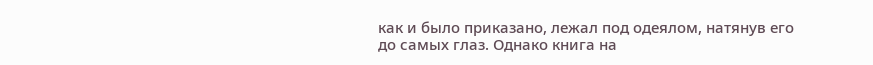как и было приказано, лежал под одеялом, натянув его до самых глаз. Однако книга на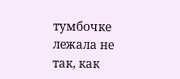тумбочке лежала не так, как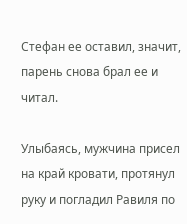Стефан ее оставил, значит, парень снова брал ее и читал.

Улыбаясь, мужчина присел на край кровати, протянул руку и погладил Равиля по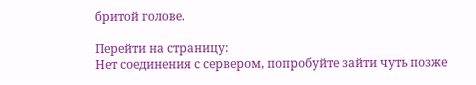бритой голове.

Перейти на страницу:
Нет соединения с сервером, попробуйте зайти чуть позже